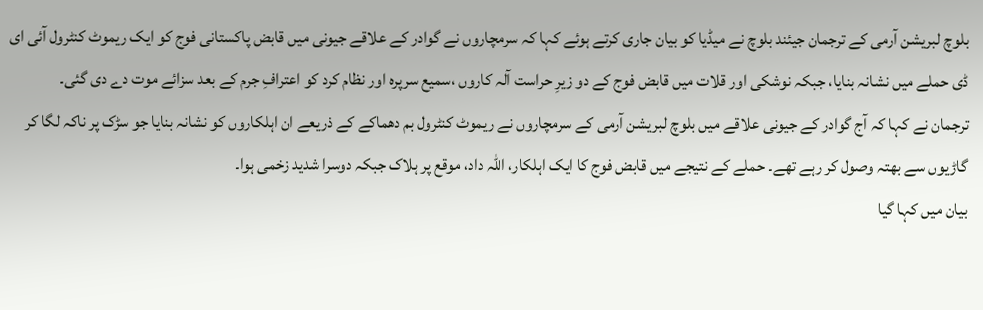بلوچ لبریشن آرمی کے ترجمان جیئند بلوچ نے میڈیا کو بیان جاری کرتے ہوئے کہا کہ سرمچاروں نے گوادر کے علاقے جیونی میں قابض پاکستانی فوج کو ایک ریموٹ کنٹرول آئی ای ڈی حملے میں نشانہ بنایا، جبکہ نوشکی اور قلات میں قابض فوج کے دو زیرِ حراست آلہ کاروں ،سمیع سرپرہ اور نظام کرد کو اعترافِ جرم کے بعد سزائے موت دے دی گئی۔
ترجمان نے کہا کہ آج گوادر کے جیونی علاقے میں بلوچ لبریشن آرمی کے سرمچاروں نے ریموٹ کنٹرول بم دھماکے کے ذریعے ان اہلکاروں کو نشانہ بنایا جو سڑک پر ناکہ لگا کر گاڑیوں سے بھتہ وصول کر رہے تھے۔ حملے کے نتیجے میں قابض فوج کا ایک اہلکار، اللّٰہ داد، موقع پر ہلاک جبکہ دوسرا شدید زخمی ہوا۔
بیان میں کہا گیا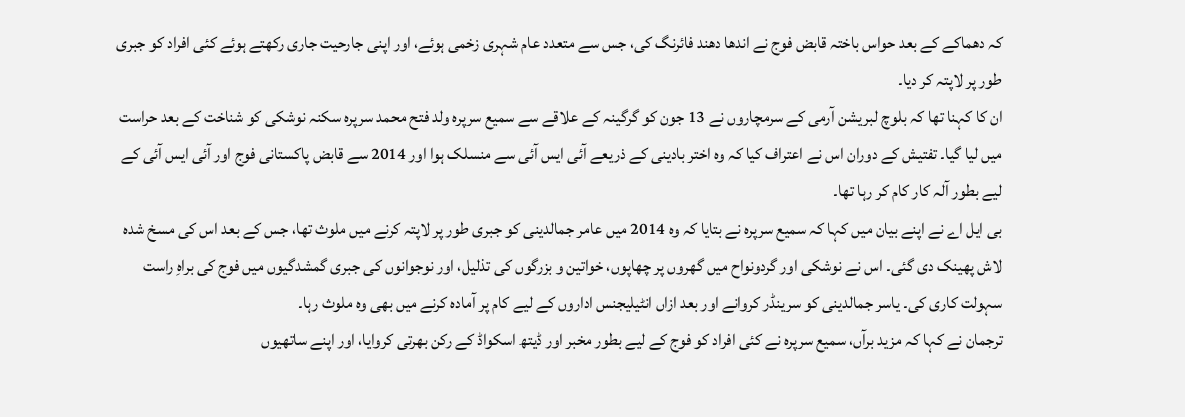کہ دھماکے کے بعد حواس باختہ قابض فوج نے اندھا دھند فائرنگ کی، جس سے متعدد عام شہری زخمی ہوئے، اور اپنی جارحیت جاری رکھتے ہوئے کئی افراد کو جبری طور پر لاپتہ کر دیا۔
ان کا کہنا تھا کہ بلوچ لبریشن آرمی کے سرمچاروں نے 13 جون کو گرگینہ کے علاقے سے سمیع سرپرہ ولد فتح محمد سرپرہ سکنہ نوشکی کو شناخت کے بعد حراست میں لیا گیا۔ تفتیش کے دوران اس نے اعتراف کیا کہ وہ اختر بادینی کے ذریعے آئی ایس آئی سے منسلک ہوا اور 2014 سے قابض پاکستانی فوج اور آئی ایس آئی کے لیے بطور آلہ کار کام کر رہا تھا۔
بی ایل اے نے اپنے بیان میں کہا کہ سمیع سرپرہ نے بتایا کہ وہ 2014 میں عامر جمالدینی کو جبری طور پر لاپتہ کرنے میں ملوث تھا، جس کے بعد اس کی مسخ شدہ لاش پھینک دی گئی۔ اس نے نوشکی اور گردونواح میں گھروں پر چھاپوں، خواتین و بزرگوں کی تذلیل، اور نوجوانوں کی جبری گمشدگیوں میں فوج کی براہِ راست سہولت کاری کی۔ یاسر جمالدینی کو سرینڈر کروانے اور بعد ازاں انٹیلیجنس اداروں کے لیے کام پر آمادہ کرنے میں بھی وہ ملوث رہا۔
ترجمان نے کہا کہ مزید برآں، سمیع سرپرہ نے کئی افراد کو فوج کے لیے بطور مخبر اور ڈیتھ اسکواڈ کے رکن بھرتی کروایا، اور اپنے ساتھیوں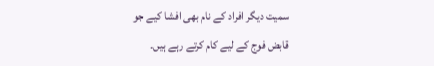سمیت دیگر افراد کے نام بھی افشا کیے جو قابض فوج کے لیے کام کرتے رہے ہیں۔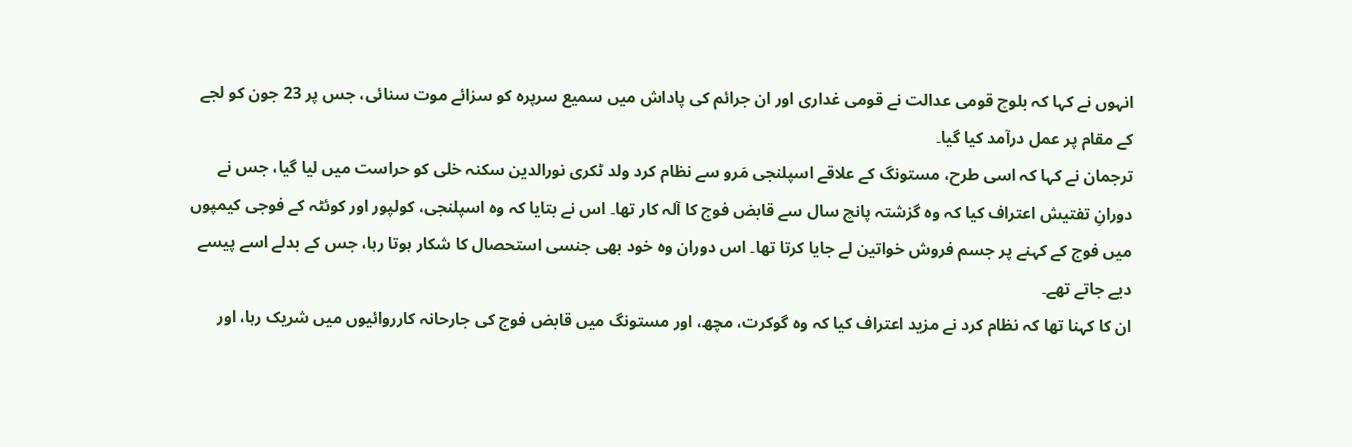انہوں نے کہا کہ بلوچ قومی عدالت نے قومی غداری اور ان جرائم کی پاداش میں سمیع سرپرہ کو سزائے موت سنائی، جس پر 23 جون کو لجے کے مقام پر عمل درآمد کیا گیا۔
ترجمان نے کہا کہ اسی طرح، مستونگ کے علاقے اسپلنجی مَرو سے نظام کرد ولد ٹکری نورالدین سکنہ خلی کو حراست میں لیا گیا، جس نے دورانِ تفتیش اعتراف کیا کہ وہ گزشتہ پانچ سال سے قابض فوج کا آلہ کار تھا۔ اس نے بتایا کہ وہ اسپلنجی، کولپور اور کوئٹہ کے فوجی کیمپوں میں فوج کے کہنے پر جسم فروش خواتین لے جایا کرتا تھا۔ اس دوران وہ خود بھی جنسی استحصال کا شکار ہوتا رہا، جس کے بدلے اسے پیسے دیے جاتے تھے۔
ان کا کہنا تھا کہ نظام کرد نے مزید اعتراف کیا کہ وہ گوکرت، مچھ، اور مستونگ میں قابض فوج کی جارحانہ کارروائیوں میں شریک رہا، اور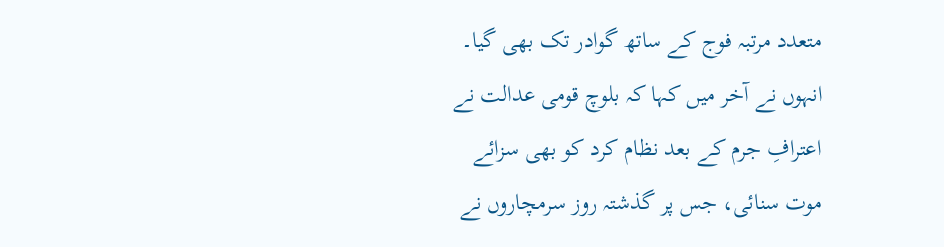متعدد مرتبہ فوج کے ساتھ گوادر تک بھی گیا۔
انہوں نے آخر میں کہا کہ بلوچ قومی عدالت نے اعترافِ جرم کے بعد نظام کرد کو بھی سزائے موت سنائی، جس پر گذشتہ روز سرمچاروں نے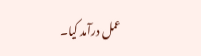عمل درآمد کیا۔